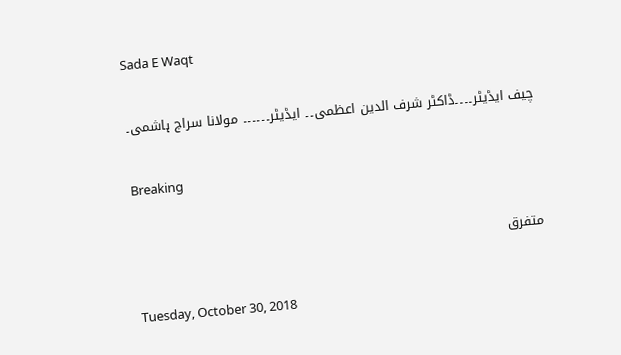Sada E Waqt

چیف ایڈیٹر۔۔۔۔ڈاکٹر شرف الدین اعظمی۔۔ ایڈیٹر۔۔۔۔۔۔ مولانا سراج ہاشمی۔

Breaking

متفرق

Tuesday, October 30, 2018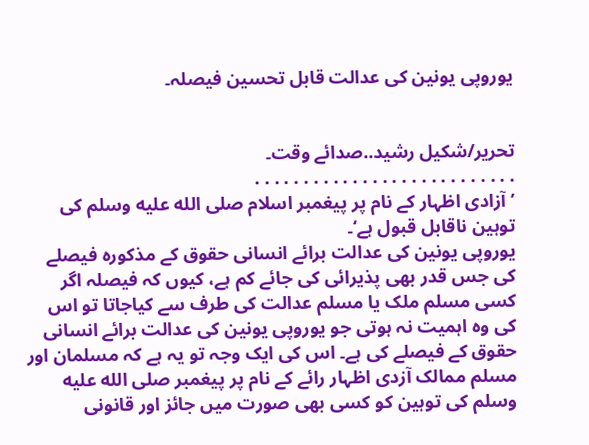یوروپی یونین کی عدالت قابل تحسین فیصلہ۔


تحریر/شکیل رشید..صدائے وقت۔
. . . . . . . . . . . . . . . . . . . . . . . . . . .
’آزادی اظہار کے نام پر پیغمبر اسلام صلى الله عليه وسلم کی توہین ناقابل قبول ہے‘۔
یوروپی یونین کی عدالت برائے انسانی حقوق کے مذکورہ فیصلے کی جس قدر بھی پذیرائی کی جائے کم ہے، کیوں کہ فیصلہ اگر کسی مسلم ملک یا مسلم عدالت کی طرف سے کیاجاتا تو اس کی وہ اہمیت نہ ہوتی جو یوروپی یونین کی عدالت برائے انسانی حقوق کے فیصلے کی ہے۔ اس کی ایک وجہ تو یہ ہے کہ مسلمان اور مسلم ممالک آزدی اظہار رائے کے نام پر پیغمبر صلى الله عليه وسلم کی توہین کو کسی بھی صورت میں جائز اور قانونی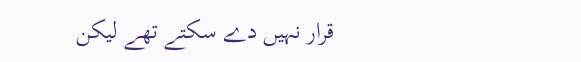قرار نہیں دے سکتے تھے لیکن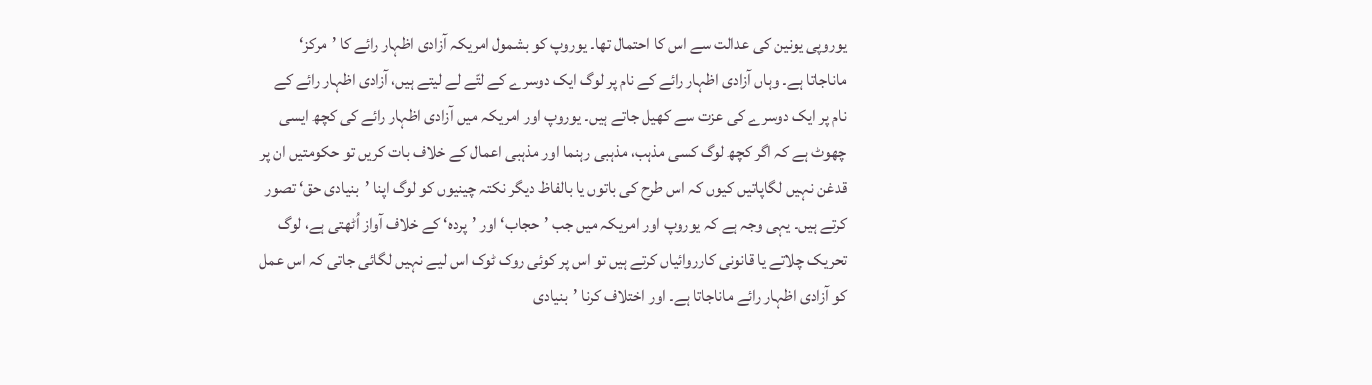یوروپی یونین کی عدالت سے اس کا احتمال تھا۔ یوروپ کو بشمول امریکہ آزادی اظہار رائے کا ’مرکز‘ ماناجاتا ہے۔ وہاں آزادی اظہار رائے کے نام پر لوگ ایک دوسرے کے لتّے لے لیتے ہیں، آزادی اظہار رائے کے نام پر ایک دوسرے کی عزت سے کھیل جاتے ہیں۔ یوروپ اور امریکہ میں آزادی اظہار رائے کی کچھ ایسی چھوٹ ہے کہ اگر کچھ لوگ کسی مذہب، مذہبی رہنما اور مذہبی اعمال کے خلاف بات کریں تو حکومتیں ان پر قدغن نہیں لگاپاتیں کیوں کہ اس طرح کی باتوں یا بالفاظ دیگر نکتہ چینیوں کو لوگ اپنا ’بنیادی حق‘ تصور کرتے ہیں۔ یہی وجہ ہے کہ یوروپ اور امریکہ میں جب ’حجاب‘ اور ’پردہ‘ کے خلاف آواز اُٹھتی ہے، لوگ تحریک چلاتے یا قانونی کارروائیاں کرتے ہیں تو اس پر کوئی روک ٹوک اس لیے نہیں لگائی جاتی کہ اس عمل کو آزادی اظہار رائے ماناجاتا ہے۔ اور اختلاف کرنا ’بنیادی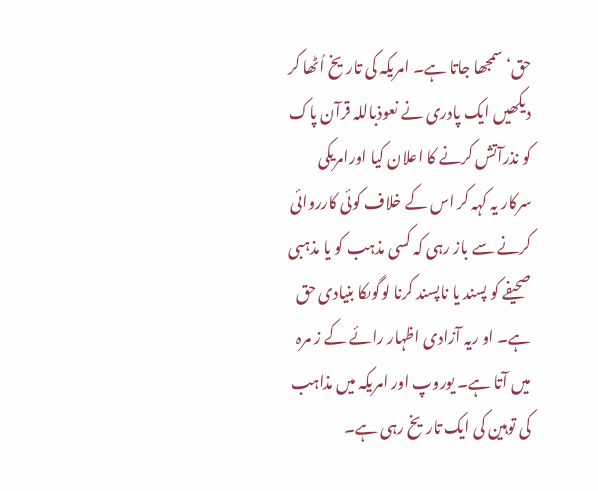حق‘ سمجھا جاتا ہے۔ امریکہ کی تاریخ اُٹھا کر دیکھیں ایک پادری نے نعوذباللہ قرآن پاک کو نذرآتش کرنے کا اعلان کیا اورامریکی سرکار یہ کہہ کر اس کے خلاف کوئی کارروائی کرنے سے باز رہی کہ کسی مذہب کو یا مذہبی صحیفے کو پسند یا ناپسند کرنا لوگوںکا بنیادی حق ہے۔ او ریہ آزادی اظہار رائے کے ز مرہ میں آتا ہے۔ یوروپ اور امریکہ میں مذاہب کی توہین کی ایک تاریخ رہی ہے۔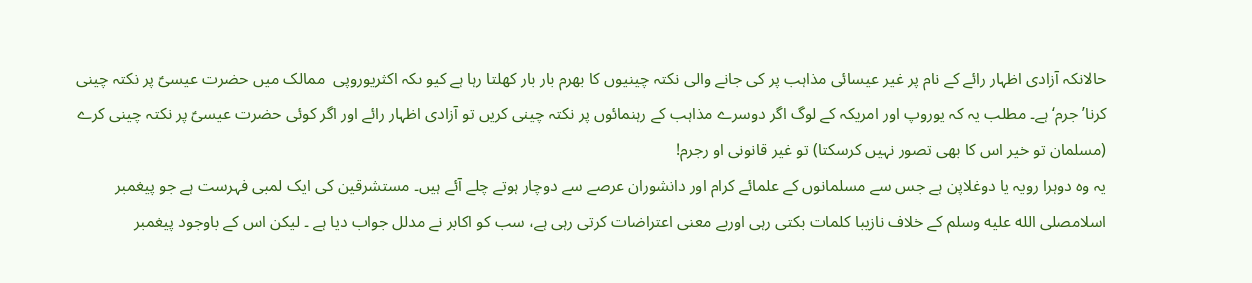حالانکہ آزادی اظہار رائے کے نام پر غیر عیسائی مذاہب پر کی جانے والی نکتہ چینیوں کا بھرم بار بار کھلتا رہا ہے کیو ںکہ اکثریوروپی  ممالک میں حضرت عیسیؑ پر نکتہ چینی کرنا’جرم‘ ہے۔ مطلب یہ کہ یوروپ اور امریکہ کے لوگ اگر دوسرے مذاہب کے رہنمائوں پر نکتہ چینی کریں تو آزادی اظہار رائے اور اگر کوئی حضرت عیسیؑ پر نکتہ چینی کرے (مسلمان تو خیر اس کا بھی تصور نہیں کرسکتا) تو غیر قانونی او رجرم!
یہ وہ دوہرا رویہ یا دوغلاپن ہے جس سے مسلمانوں کے علمائے کرام اور دانشوران عرصے سے دوچار ہوتے چلے آئے ہیں۔ مستشرقین کی ایک لمبی فہرست ہے جو پیغمبر اسلامصلى الله عليه وسلم کے خلاف نازیبا کلمات بکتی رہی اوربے معنی اعتراضات کرتی رہی ہے، سب کو اکابر نے مدلل جواب دیا ہے ۔ لیکن اس کے باوجود پیغمبر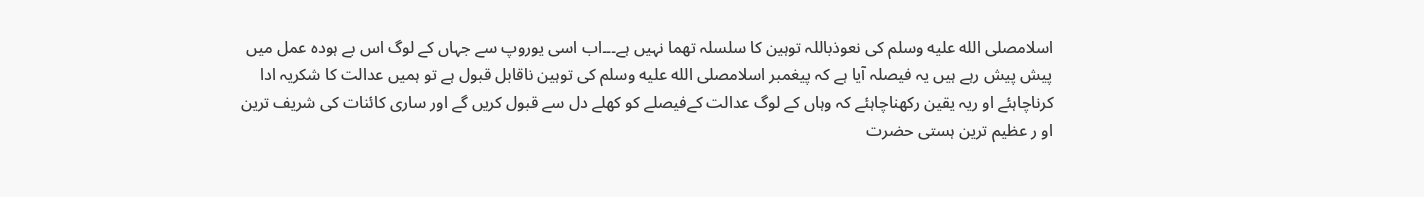اسلامصلى الله عليه وسلم کی نعوذباللہ توہین کا سلسلہ تھما نہیں ہے۔۔۔اب اسی یوروپ سے جہاں کے لوگ اس بے ہودہ عمل میں پیش پیش رہے ہیں یہ فیصلہ آیا ہے کہ پیغمبر اسلامصلى الله عليه وسلم کی توہین ناقابل قبول ہے تو ہمیں عدالت کا شکریہ ادا کرناچاہئے او ریہ یقین رکھناچاہئے کہ وہاں کے لوگ عدالت کےفیصلے کو کھلے دل سے قبول کریں گے اور ساری کائنات کی شریف ترین او ر عظیم ترین ہستی حضرت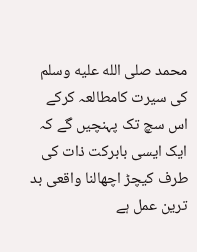محمد صلى الله عليه وسلم کی سیرت کامطالعہ کرکے اس سچ تک پہنچیں گے کہ ایک ایسی بابرکت ذات کی طرف کیچڑ اچھالنا واقعی بد ترین عمل ہے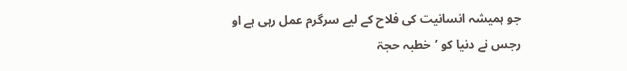جو ہمیشہ انسانیت کی فلاح کے لیے سرگرم عمل رہی ہے او رجس نے دنیا کو ’خطبہ حجۃ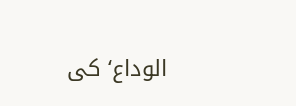الوداع‘ کی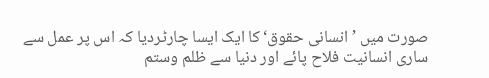صورت میں ’انسانی حقوق‘ کا ایک ایسا چارٹردیا کہ اس پر عمل سے ساری انسانیت فلاح پائے اور دنیا سے ظلم وستم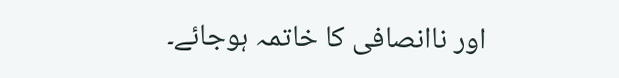اور ناانصافی کا خاتمہ ہوجائے۔